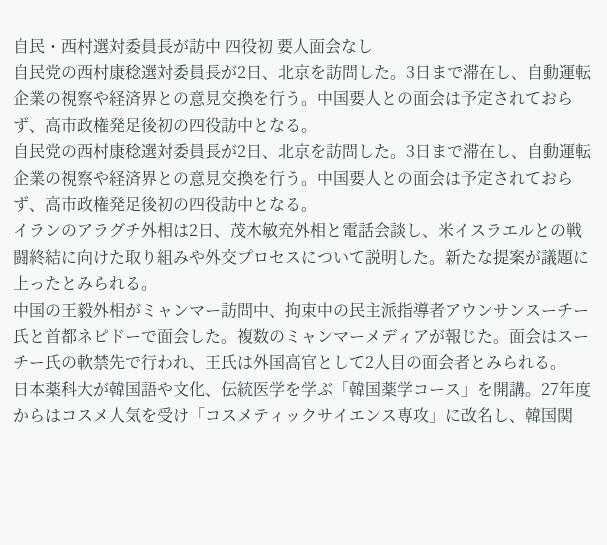自民・西村選対委員長が訪中 四役初 要人面会なし
自民党の西村康稔選対委員長が2日、北京を訪問した。3日まで滞在し、自動運転企業の視察や経済界との意見交換を行う。中国要人との面会は予定されておらず、高市政権発足後初の四役訪中となる。
自民党の西村康稔選対委員長が2日、北京を訪問した。3日まで滞在し、自動運転企業の視察や経済界との意見交換を行う。中国要人との面会は予定されておらず、高市政権発足後初の四役訪中となる。
イランのアラグチ外相は2日、茂木敏充外相と電話会談し、米イスラエルとの戦闘終結に向けた取り組みや外交プロセスについて説明した。新たな提案が議題に上ったとみられる。
中国の王毅外相がミャンマー訪問中、拘束中の民主派指導者アウンサンスーチー氏と首都ネピドーで面会した。複数のミャンマーメディアが報じた。面会はスーチー氏の軟禁先で行われ、王氏は外国高官として2人目の面会者とみられる。
日本薬科大が韓国語や文化、伝統医学を学ぶ「韓国薬学コース」を開講。27年度からはコスメ人気を受け「コスメティックサイエンス専攻」に改名し、韓国関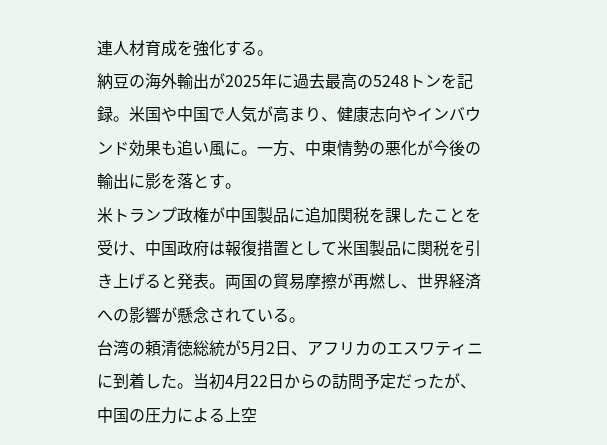連人材育成を強化する。
納豆の海外輸出が2025年に過去最高の5248トンを記録。米国や中国で人気が高まり、健康志向やインバウンド効果も追い風に。一方、中東情勢の悪化が今後の輸出に影を落とす。
米トランプ政権が中国製品に追加関税を課したことを受け、中国政府は報復措置として米国製品に関税を引き上げると発表。両国の貿易摩擦が再燃し、世界経済への影響が懸念されている。
台湾の頼清徳総統が5月2日、アフリカのエスワティニに到着した。当初4月22日からの訪問予定だったが、中国の圧力による上空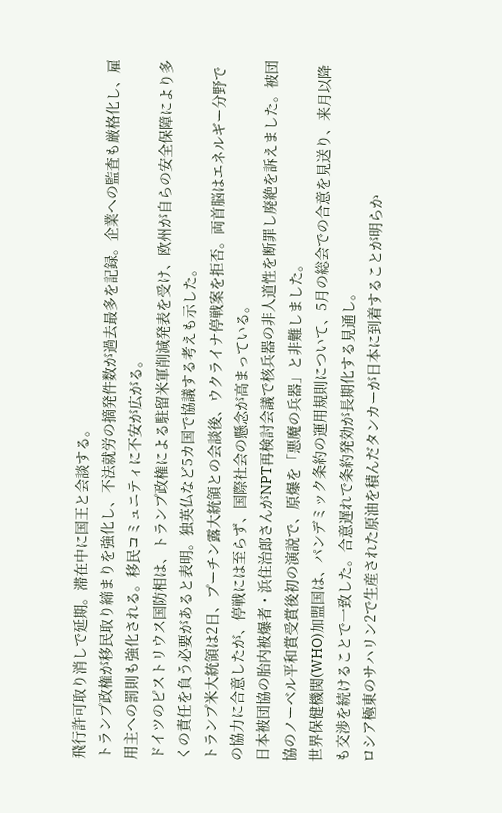飛行許可取り消しで延期。滞在中に国王と会談する。
トランプ政権が移民取り締まりを強化し、不法就労の摘発件数が過去最多を記録。企業への監査も厳格化し、雇用主への罰則も強化される。移民コミュニティに不安が広がる。
ドイツのピストリウス国防相は、トランプ政権による駐留米軍削減発表を受け、欧州が自らの安全保障により多くの責任を負う必要があると表明。独英仏など5カ国で協議する考えも示した。
トランプ米大統領は2日、プーチン露大統領との会談後、ウクライナ停戦案を拒否。両首脳はエネルギー分野での協力に合意したが、停戦には至らず、国際社会の懸念が高まっている。
日本被団協の胎内被爆者・浜住治郎さんがNPT再検討会議で核兵器の非人道性を断罪し廃絶を訴えました。被団協のノーベル平和賞受賞後初の演説で、原爆を「悪魔の兵器」と非難しました。
世界保健機関(WHO)加盟国は、パンデミック条約の運用規則について、5月の総会での合意を見送り、来月以降も交渉を続けることで一致した。合意遅れで条約発効が長期化する見通し。
ロシア極東のサハリン2で生産された原油を積んだタンカーが日本に到着することが明らか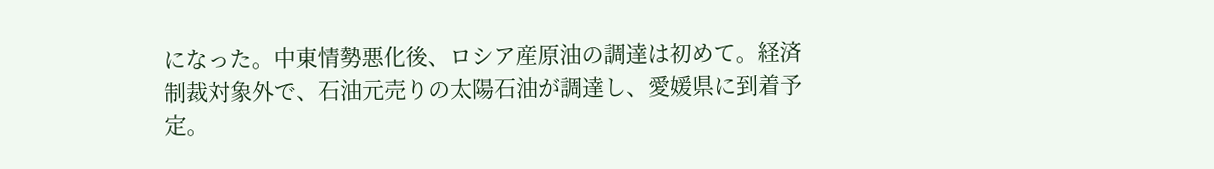になった。中東情勢悪化後、ロシア産原油の調達は初めて。経済制裁対象外で、石油元売りの太陽石油が調達し、愛媛県に到着予定。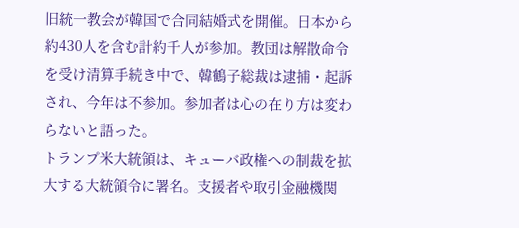旧統一教会が韓国で合同結婚式を開催。日本から約430人を含む計約千人が参加。教団は解散命令を受け清算手続き中で、韓鶴子総裁は逮捕・起訴され、今年は不参加。参加者は心の在り方は変わらないと語った。
トランプ米大統領は、キューバ政権への制裁を拡大する大統領令に署名。支援者や取引金融機関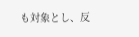も対象とし、反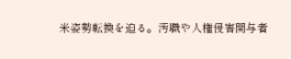米姿勢転換を迫る。汚職や人権侵害関与者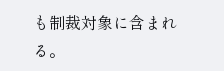も制裁対象に含まれる。